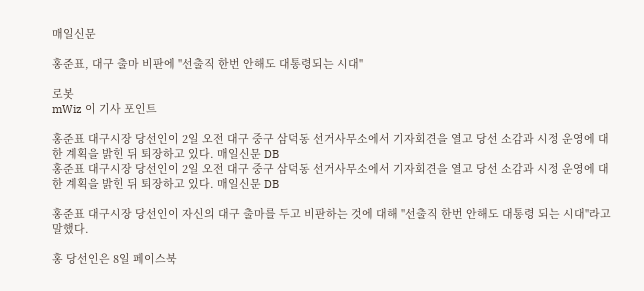매일신문

홍준표, 대구 출마 비판에 "선출직 한번 안해도 대통령되는 시대"

로봇
mWiz 이 기사 포인트

홍준표 대구시장 당선인이 2일 오전 대구 중구 삼덕동 선거사무소에서 기자회견을 열고 당선 소감과 시정 운영에 대한 계획을 밝힌 뒤 퇴장하고 있다. 매일신문 DB
홍준표 대구시장 당선인이 2일 오전 대구 중구 삼덕동 선거사무소에서 기자회견을 열고 당선 소감과 시정 운영에 대한 계획을 밝힌 뒤 퇴장하고 있다. 매일신문 DB

홍준표 대구시장 당선인이 자신의 대구 출마를 두고 비판하는 것에 대해 "선출직 한번 안해도 대통령 되는 시대"라고 말했다.

홍 당선인은 8일 페이스북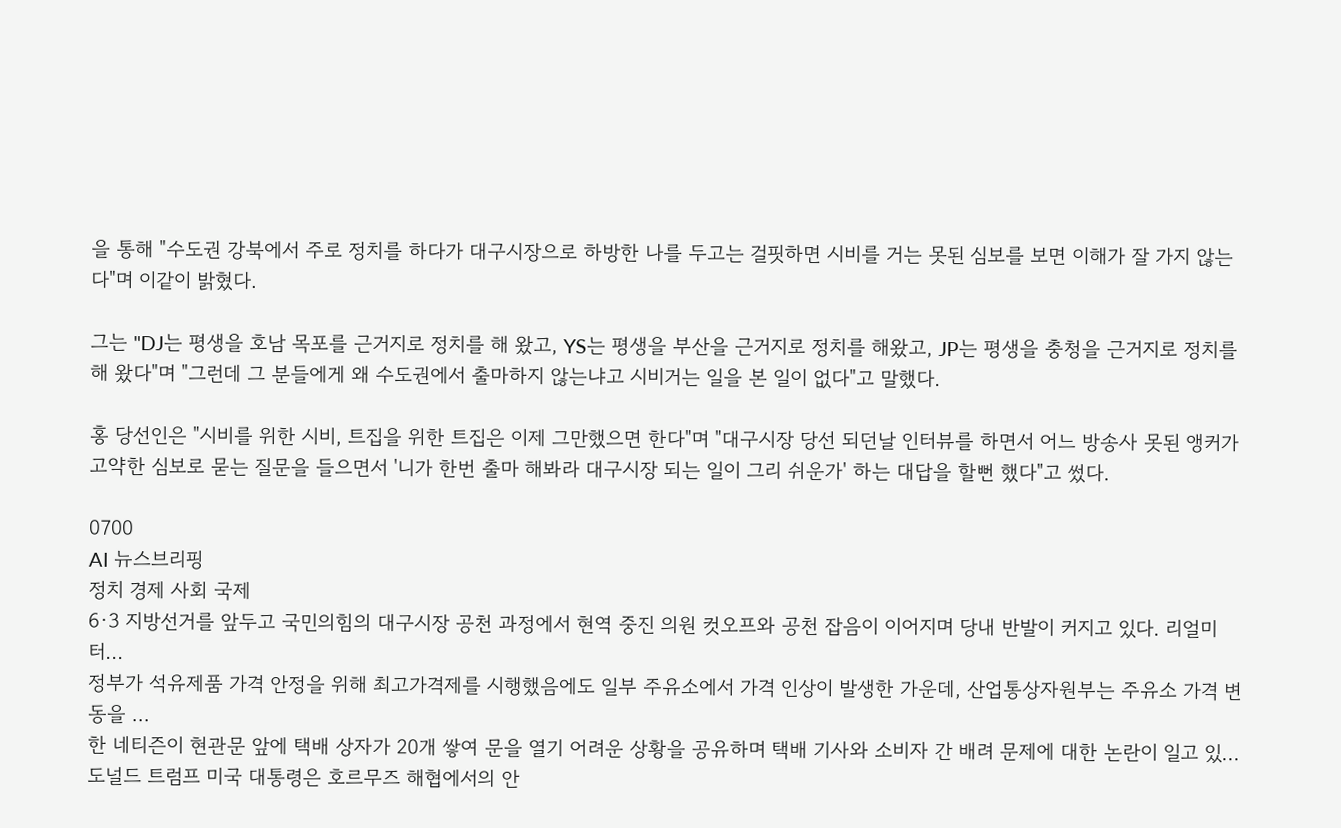을 통해 "수도권 강북에서 주로 정치를 하다가 대구시장으로 하방한 나를 두고는 걸핏하면 시비를 거는 못된 심보를 보면 이해가 잘 가지 않는다"며 이같이 밝혔다.

그는 "DJ는 평생을 호남 목포를 근거지로 정치를 해 왔고, YS는 평생을 부산을 근거지로 정치를 해왔고, JP는 평생을 충청을 근거지로 정치를 해 왔다"며 "그런데 그 분들에게 왜 수도권에서 출마하지 않는냐고 시비거는 일을 본 일이 없다"고 말했다.

홍 당선인은 "시비를 위한 시비, 트집을 위한 트집은 이제 그만했으면 한다"며 "대구시장 당선 되던날 인터뷰를 하면서 어느 방송사 못된 앵커가 고약한 심보로 묻는 질문을 들으면서 '니가 한번 출마 해봐라 대구시장 되는 일이 그리 쉬운가' 하는 대답을 할뻔 했다"고 썼다.

0700
AI 뉴스브리핑
정치 경제 사회 국제
6·3 지방선거를 앞두고 국민의힘의 대구시장 공천 과정에서 현역 중진 의원 컷오프와 공천 잡음이 이어지며 당내 반발이 커지고 있다. 리얼미터...
정부가 석유제품 가격 안정을 위해 최고가격제를 시행했음에도 일부 주유소에서 가격 인상이 발생한 가운데, 산업통상자원부는 주유소 가격 변동을 ...
한 네티즌이 현관문 앞에 택배 상자가 20개 쌓여 문을 열기 어려운 상황을 공유하며 택배 기사와 소비자 간 배려 문제에 대한 논란이 일고 있...
도널드 트럼프 미국 대통령은 호르무즈 해협에서의 안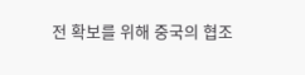전 확보를 위해 중국의 협조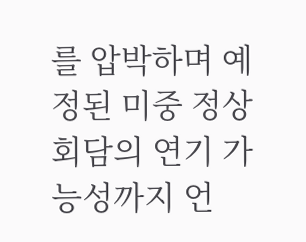를 압박하며 예정된 미중 정상회담의 연기 가능성까지 언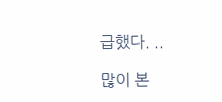급했다. ..

많이 본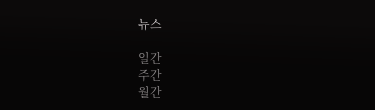뉴스

일간
주간
월간